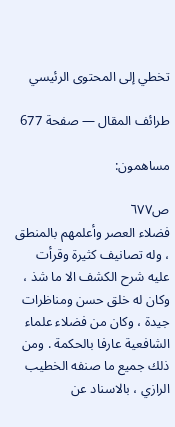تخطي إلى المحتوى الرئيسي

طرائف المقال — صفحة 677

مساهمون:

ص٦٧٧
فضلاء العصر وأعلمهم بالمنطق ، وله تصانيف كثيرة وقرأت عليه شرح الكشف الا ما شذ ، وكان له خلق حسن ومناظرات جيدة ، وكان من فضلاء علماء الشافعية عارفا بالحكمة . ومن ذلك جميع ما صنفه الخطيب الرازي ، بالاسناد عن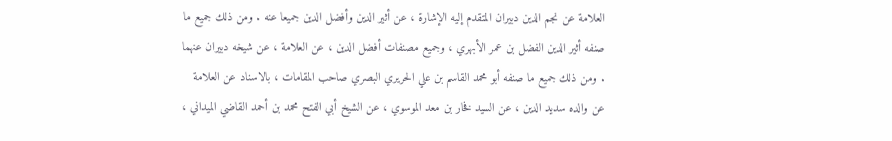العلامة عن نجم الدين دبيران المتقدم إليه الإشارة ، عن أثير الدين وأفضل الدين جميعا عنه . ومن ذلك جميع ما صنفه أثير الدين الفضل بن عمر الأبهري ، وجميع مصنفات أفضل الدين ، عن العلامة ، عن شيخه دبيران عنهما . ومن ذلك جميع ما صنفه أبو محمد القاسم بن علي الحريري البصري صاحب المقامات ، بالاسناد عن العلامة عن والده سديد الدين ، عن السيد فخار بن معد الموسوي ، عن الشيخ أبي الفتح محمد بن أحمد القاضي الميداني ،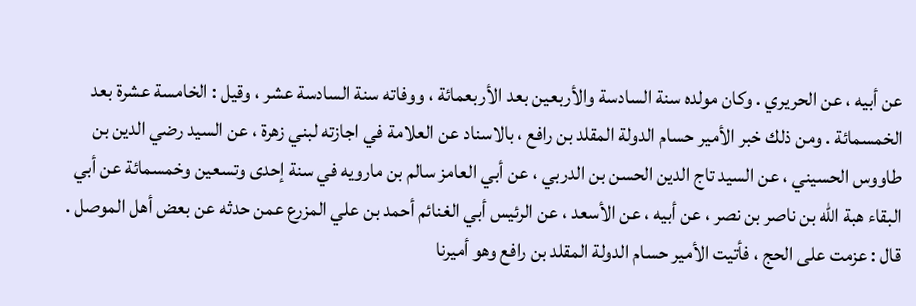عن أبيه ، عن الحريري . وكان مولده سنة السادسة والأربعين بعد الأربعمائة ، ووفاته سنة السادسة عشر ، وقيل : الخامسة عشرة بعد الخمسمائة . ومن ذلك خبر الأمير حسام الدولة المقلد بن رافع ، بالاسناد عن العلامة في اجازته لبني زهرة ، عن السيد رضي الدين بن طاووس الحسيني ، عن السيد تاج الدين الحسن بن الدربي ، عن أبي العامز سالم بن مارويه في سنة إحدى وتسعين وخمسمائة عن أبي البقاء هبة الله بن ناصر بن نصر ، عن أبيه ، عن الأسعد ، عن الرئيس أبي الغنائم أحمد بن علي المزرع عمن حدثه عن بعض أهل الموصل . قال : عزمت على الحج ، فأتيت الأمير حسام الدولة المقلد بن رافع وهو أميرنا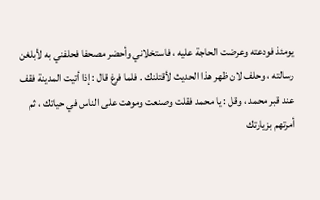يومئذ فودعته وعرضت الحاجة عليه ، فاستخلاني وأحضر مصحفا فحلفني به لأبلغن رسالته ، وحلف لان ظهر هذا الحديث لأقتلنك . فلما فرغ قال : إذا أتيت المدينة فقف عند قبر محمد ، وقل : يا محمد فقلت وصنعت وموهت على الناس في حياتك ، ثم أمرتهم بزيارتك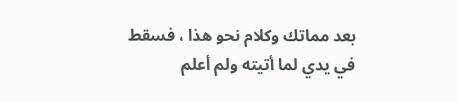بعد مماتك وكلام نحو هذا ، فسقط في يدي لما أتيته ولم أعلم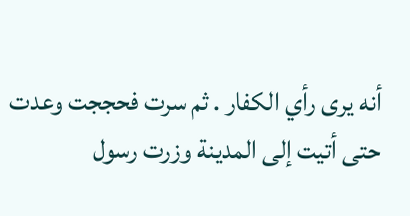أنه يرى رأي الكفار . ثم سرت فحججت وعدت حتى أتيت إلى المدينة وزرت رسول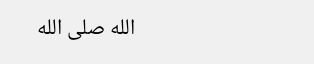الله صلى الله